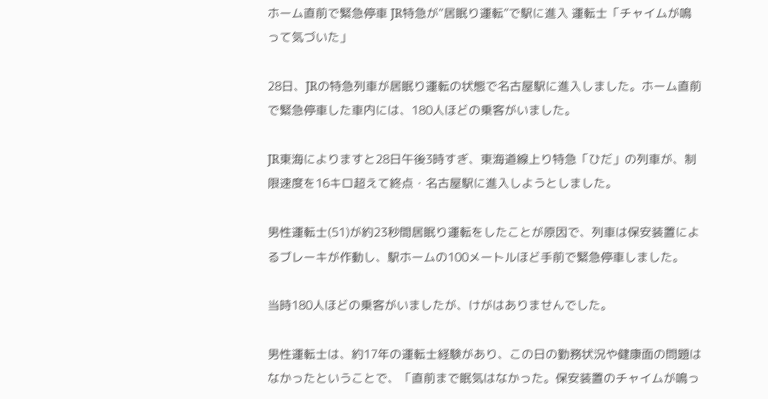ホーム直前で緊急停車 JR特急が“居眠り運転”で駅に進入 運転士「チャイムが鳴って気づいた」

28日、JRの特急列車が居眠り運転の状態で名古屋駅に進入しました。ホーム直前で緊急停車した車内には、180人ほどの乗客がいました。

JR東海によりますと28日午後3時すぎ、東海道線上り特急「ひだ」の列車が、制限速度を16キロ超えて終点・名古屋駅に進入しようとしました。

男性運転士(51)が約23秒間居眠り運転をしたことが原因で、列車は保安装置によるブレーキが作動し、駅ホームの100メートルほど手前で緊急停車しました。

当時180人ほどの乗客がいましたが、けがはありませんでした。

男性運転士は、約17年の運転士経験があり、この日の勤務状況や健康面の問題はなかったということで、「直前まで眠気はなかった。保安装置のチャイムが鳴っ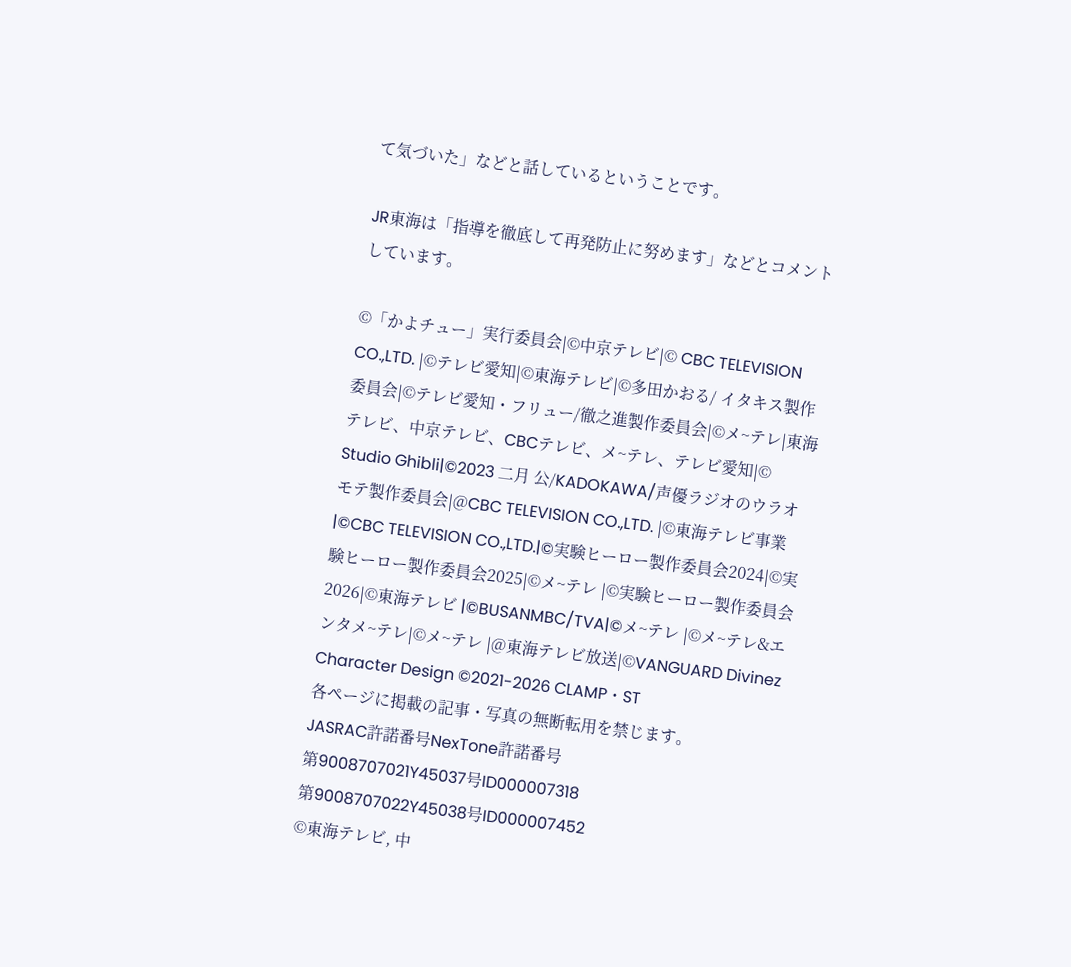て気づいた」などと話しているということです。

JR東海は「指導を徹底して再発防止に努めます」などとコメントしています。

©「かよチュー」実行委員会|©中京テレビ|© CBC TELEVISION CO.,LTD. |©テレビ愛知|©東海テレビ|©多田かおる/ イタキス製作委員会|©テレビ愛知・フリュー/徹之進製作委員会|©メ~テレ|東海テレビ、中京テレビ、CBCテレビ、メ~テレ、テレビ愛知|© Studio Ghibli|©2023 二月 公/KADOKAWA/声優ラジオのウラオモテ製作委員会|@CBC TELEVISION CO.,LTD. |©東海テレビ事業|©CBC TELEVISION CO.,LTD.|©実験ヒーロー製作委員会2024|©実験ヒーロー製作委員会2025|©メ~テレ |©実験ヒーロー製作委員会2026|©東海テレビ |©BUSANMBC/TVA|©メ~テレ |©メ~テレ&エンタメ~テレ|©メ~テレ |@東海テレビ放送|©VANGUARD Divinez Character Design ©2021-2026 CLAMP・ST
各ページに掲載の記事・写真の無断転用を禁じます。
JASRAC許諾番号NexTone許諾番号
第9008707021Y45037号ID000007318
第9008707022Y45038号ID000007452
©東海テレビ, 中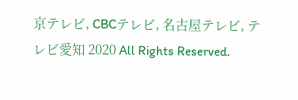京テレビ, CBCテレビ, 名古屋テレビ, テレビ愛知 2020 All Rights Reserved.